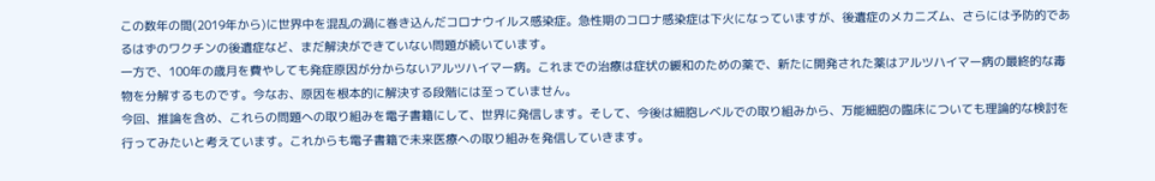この数年の間(2019年から)に世界中を混乱の渦に巻き込んだコロナウイルス感染症。急性期のコロナ感染症は下火になっていますが、後遺症のメカニズム、さらには予防的であるはずのワクチンの後遺症など、まだ解決ができていない問題が続いています。
一方で、100年の歳月を費やしても発症原因が分からないアルツハイマー病。これまでの治療は症状の緩和のための薬で、新たに開発された薬はアルツハイマー病の最終的な毒物を分解するものです。今なお、原因を根本的に解決する段階には至っていません。
今回、推論を含め、これらの問題への取り組みを電子書籍にして、世界に発信します。そして、今後は細胞レベルでの取り組みから、万能細胞の臨床についても理論的な検討を行ってみたいと考えています。これからも電子書籍で未来医療への取り組みを発信していきます。